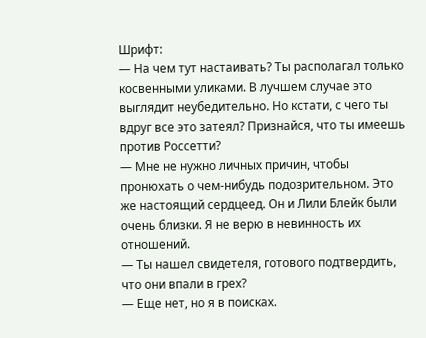Шрифт:
— На чем тут настаивать? Ты располагал только косвенными уликами. В лучшем случае это выглядит неубедительно. Но кстати, с чего ты вдруг все это затеял? Признайся, что ты имеешь против Россетти?
— Мне не нужно личных причин, чтобы пронюхать о чем-нибудь подозрительном. Это же настоящий сердцеед. Он и Лили Блейк были очень близки. Я не верю в невинность их отношений.
— Ты нашел свидетеля, готового подтвердить, что они впали в грех?
— Еще нет, но я в поисках.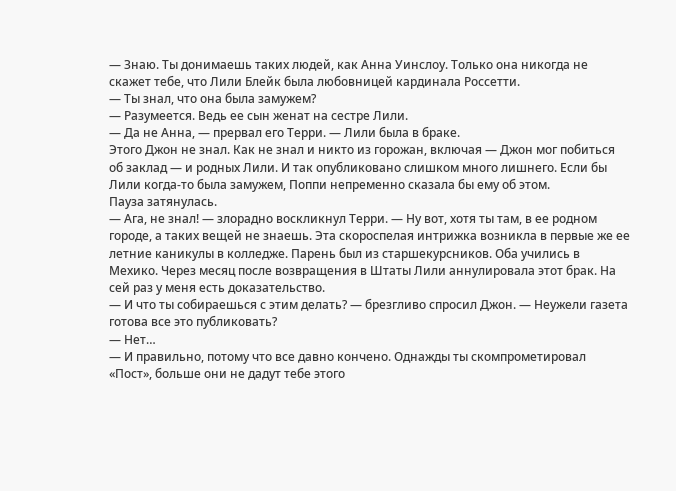— Знаю. Ты донимаешь таких людей, как Анна Уинслоу. Только она никогда не скажет тебе, что Лили Блейк была любовницей кардинала Россетти.
— Ты знал, что она была замужем?
— Разумеется. Ведь ее сын женат на сестре Лили.
— Да не Анна, — прервал его Терри. — Лили была в браке.
Этого Джон не знал. Как не знал и никто из горожан, включая — Джон мог побиться об заклад — и родных Лили. И так опубликовано слишком много лишнего. Если бы Лили когда-то была замужем, Поппи непременно сказала бы ему об этом.
Пауза затянулась.
— Ага, не знал! — злорадно воскликнул Терри. — Ну вот, хотя ты там, в ее родном городе, а таких вещей не знаешь. Эта скороспелая интрижка возникла в первые же ее летние каникулы в колледже. Парень был из старшекурсников. Оба учились в Мехико. Через месяц после возвращения в Штаты Лили аннулировала этот брак. На сей раз у меня есть доказательство.
— И что ты собираешься с этим делать? — брезгливо спросил Джон. — Неужели газета готова все это публиковать?
— Нет…
— И правильно, потому что все давно кончено. Однажды ты скомпрометировал «Пост», больше они не дадут тебе этого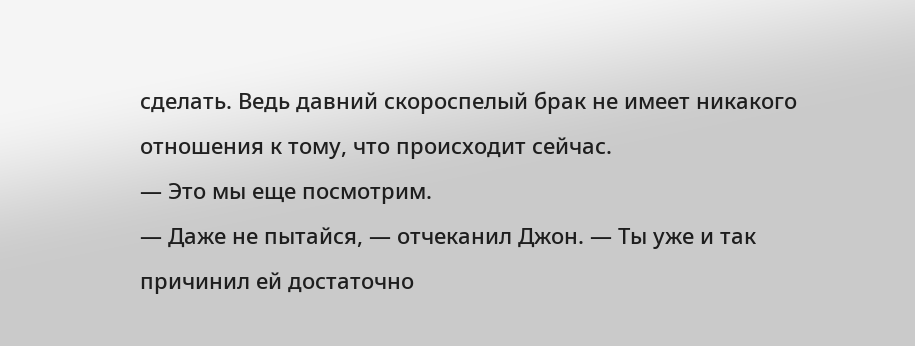сделать. Ведь давний скороспелый брак не имеет никакого отношения к тому, что происходит сейчас.
— Это мы еще посмотрим.
— Даже не пытайся, — отчеканил Джон. — Ты уже и так причинил ей достаточно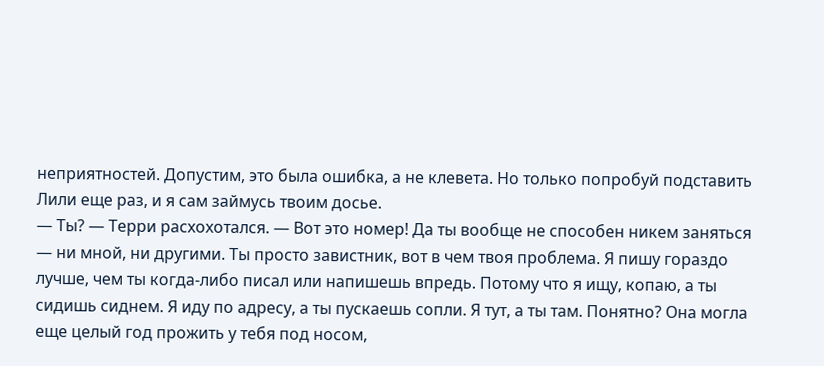неприятностей. Допустим, это была ошибка, а не клевета. Но только попробуй подставить Лили еще раз, и я сам займусь твоим досье.
— Ты? — Терри расхохотался. — Вот это номер! Да ты вообще не способен никем заняться — ни мной, ни другими. Ты просто завистник, вот в чем твоя проблема. Я пишу гораздо лучше, чем ты когда-либо писал или напишешь впредь. Потому что я ищу, копаю, а ты сидишь сиднем. Я иду по адресу, а ты пускаешь сопли. Я тут, а ты там. Понятно? Она могла еще целый год прожить у тебя под носом,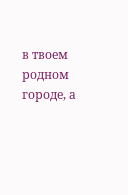в твоем родном городе, а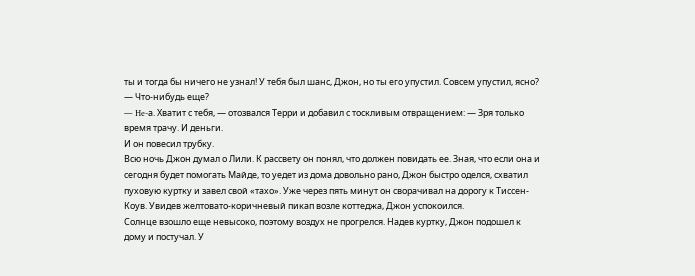ты и тогда бы ничего не узнал! У тебя был шанс, Джон, но ты его упустил. Совсем упустил, ясно?
— Что-нибудь еще?
— He-а. Хватит с тебя, — отозвался Терри и добавил с тоскливым отвращением: — Зря только время трачу. И деньги.
И он повесил трубку.
Всю ночь Джон думал о Лили. К рассвету он понял, что должен повидать ее. Зная, что если она и сегодня будет помогать Майде, то уедет из дома довольно рано, Джон быстро оделся, схватил пуховую куртку и завел свой «тахо». Уже через пять минут он сворачивал на дорогу к Тиссен-Коув. Увидев желтовато-коричневый пикап возле коттеджа, Джон успокоился.
Солнце взошло еще невысоко, поэтому воздух не прогрелся. Надев куртку, Джон подошел к дому и постучал. У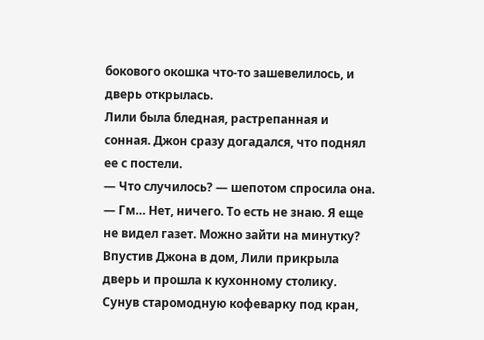бокового окошка что-то зашевелилось, и дверь открылась.
Лили была бледная, растрепанная и сонная. Джон сразу догадался, что поднял ее с постели.
— Что случилось? — шепотом спросила она.
— Гм… Нет, ничего. То есть не знаю. Я еще не видел газет. Можно зайти на минутку?
Впустив Джона в дом, Лили прикрыла дверь и прошла к кухонному столику. Сунув старомодную кофеварку под кран,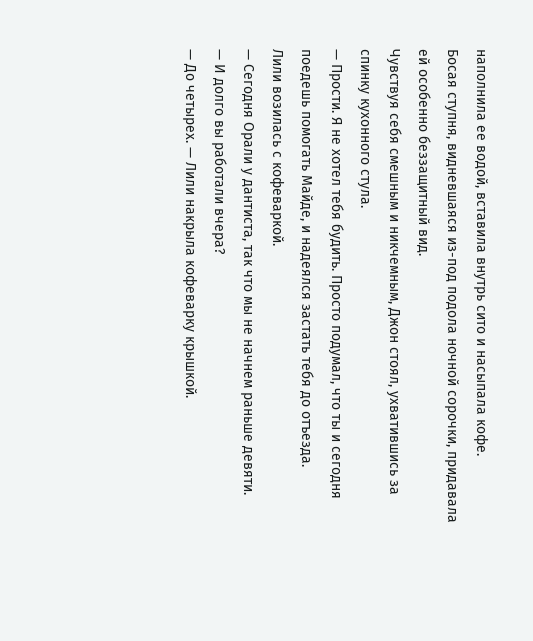наполнила ее водой, вставила внутрь сито и насыпала кофе.
Босая ступня, видневшаяся из-под подола ночной сорочки, придавала ей особенно беззащитный вид.
Чувствуя себя смешным и никчемным, Джон стоял, ухватившись за спинку кухонного стула.
— Прости. Я не хотел тебя будить. Просто подумал, что ты и сегодня поедешь помогать Майде, и надеялся застать тебя до отъезда.
Лили возилась с кофеваркой.
— Сегодня Орали у дантиста, так что мы не начнем раньше девяти.
— И долго вы работали вчера?
— До четырех. — Лили накрыла кофеварку крышкой.